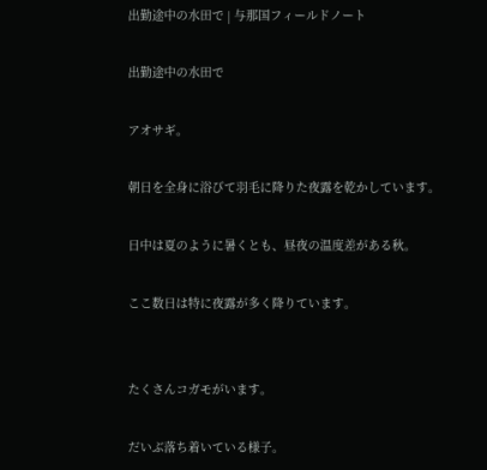出勤途中の水田で | 与那国フィールドノート

出勤途中の水田で

アオサギ。

朝日を全身に浴びて羽毛に降りた夜露を乾かしています。

日中は夏のように暑くとも、昼夜の温度差がある秋。

ここ数日は特に夜露が多く降りています。


たくさんコガモがいます。

だいぶ落ち着いている様子。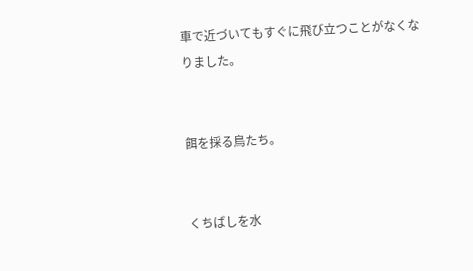車で近づいてもすぐに飛び立つことがなくなりました。


餌を採る鳥たち。


くちばしを水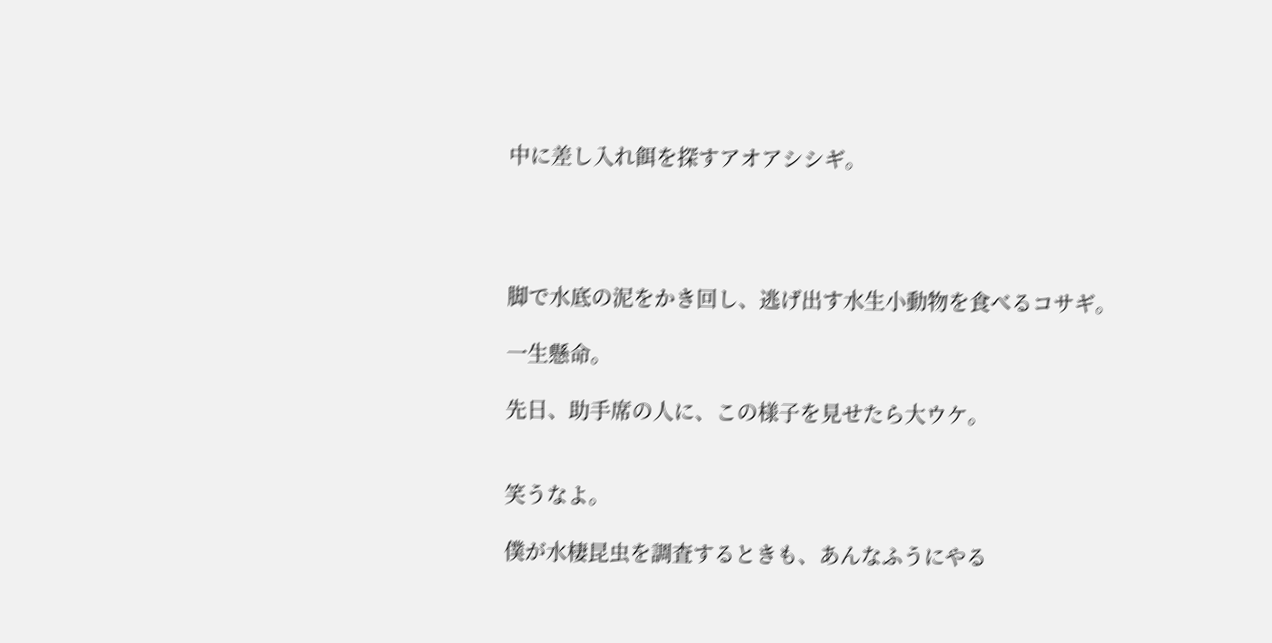中に差し入れ餌を探すアオアシシギ。




脚で水底の泥をかき回し、逃げ出す水生小動物を食べるコサギ。

一生懸命。

先日、助手席の人に、この様子を見せたら大ウケ。


笑うなよ。

僕が水棲昆虫を調査するときも、あんなふうにやる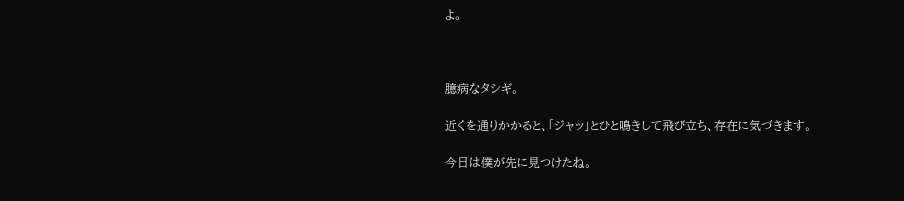よ。



臆病なタシギ。

近くを通りかかると、「ジャッ」とひと鳴きして飛び立ち、存在に気づきます。

今日は僕が先に見つけたね。